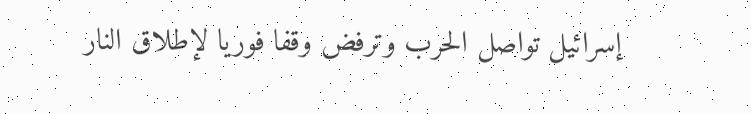إسرائيل تواصل الحرب وترفض وقفا فوريا لإطلاق النار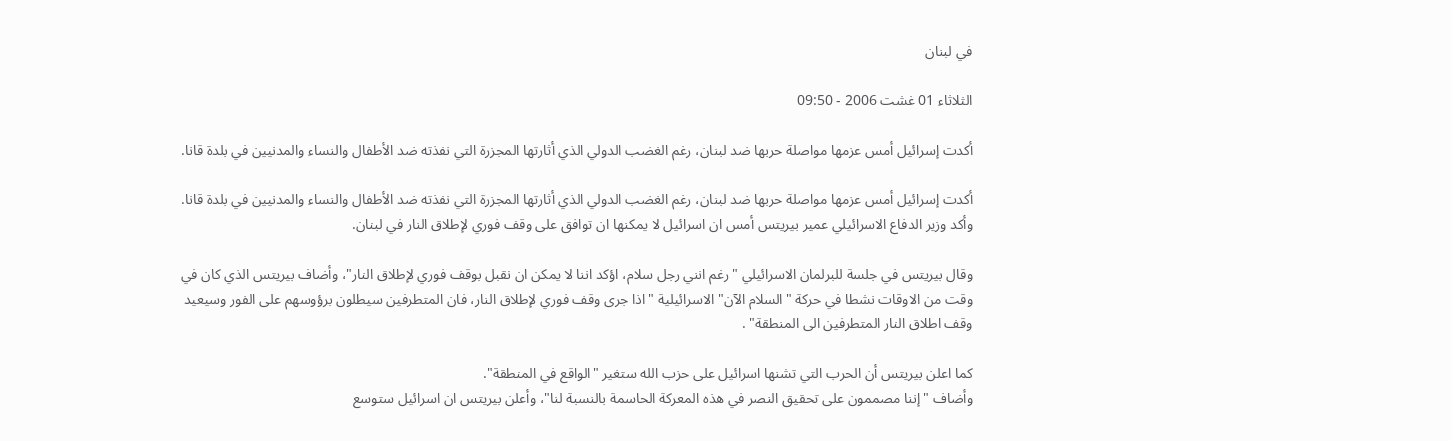في لبنان

الثلاثاء 01 غشت 2006 - 09:50

أكدت إسرائيل أمس عزمها مواصلة حربها ضد لبنان، رغم الغضب الدولي الذي أثارتها المجزرة التي نفذته ضد الأطفال والنساء والمدنيين في بلدة قانا.

أكدت إسرائيل أمس عزمها مواصلة حربها ضد لبنان، رغم الغضب الدولي الذي أثارتها المجزرة التي نفذته ضد الأطفال والنساء والمدنيين في بلدة قانا.
وأكد وزير الدفاع الاسرائيلي عمير بيريتس أمس ان اسرائيل لا يمكنها ان توافق على وقف فوري لإطلاق النار في لبنان.

وقال بيريتس في جلسة للبرلمان الاسرائيلي "رغم انني رجل سلام، اؤكد اننا لا يمكن ان نقبل بوقف فوري لإطلاق النار"، وأضاف بيريتس الذي كان في وقت من الاوقات نشطا في حركة "السلام الآن" الاسرائيلية "اذا جرى وقف فوري لإطلاق النار، فان المتطرفين سيطلون برؤوسهم على الفور وسيعيد وقف اطلاق النار المتطرفين الى المنطقة" .

كما اعلن بيريتس أن الحرب التي تشنها اسرائيل على حزب الله ستغير "الواقع في المنطقة".
وأضاف "إننا مصممون على تحقيق النصر في هذه المعركة الحاسمة بالنسبة لنا"، وأعلن بيريتس ان اسرائيل ستوسع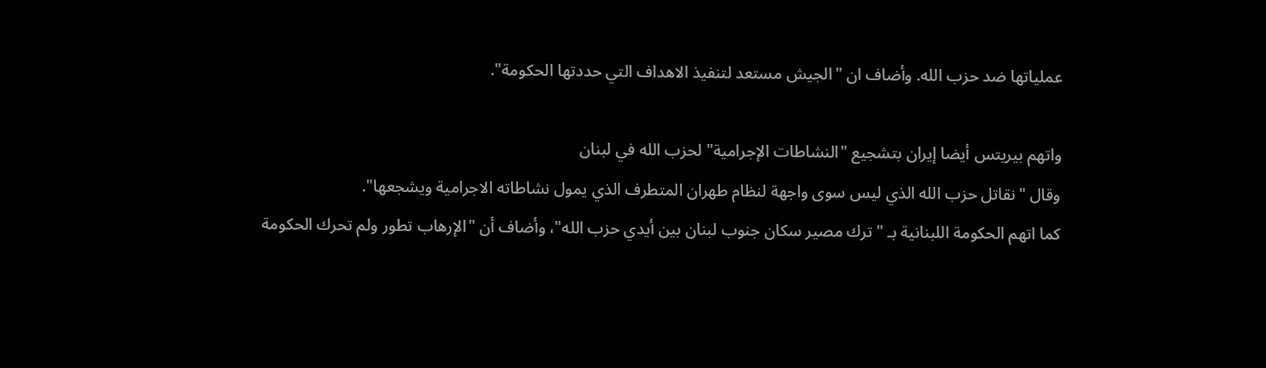عملياتها ضد حزب الله. وأضاف ان "الجيش مستعد لتنفيذ الاهداف التي حددتها الحكومة".

واتهم بيريتس أيضا إيران بتشجيع "النشاطات الإجرامية" لحزب الله في لبنان
وقال "نقاتل حزب الله الذي ليس سوى واجهة لنظام طهران المتطرف الذي يمول نشاطاته الاجرامية ويشجعها".
كما اتهم الحكومة اللبنانية بـ "ترك مصير سكان جنوب لبنان بين أيدي حزب الله"، وأضاف أن "الإرهاب تطور ولم تحرك الحكومة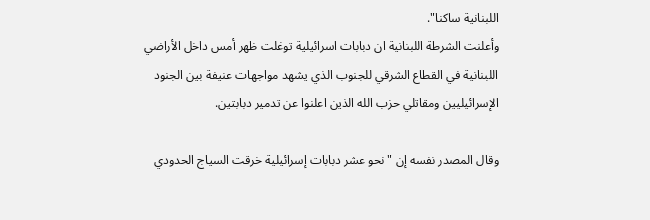اللبنانية ساكنا".
وأعلنت الشرطة اللبنانية ان دبابات اسرائيلية توغلت ظهر أمس داخل الأراضي اللبنانية في القطاع الشرقي للجنوب الذي يشهد مواجهات عنيفة بين الجنود الإسرائيليين ومقاتلي حزب الله الذين اعلنوا عن تدمير دبابتين.

وقال المصدر نفسه إن "نحو عشر دبابات إسرائيلية خرقت السياج الحدودي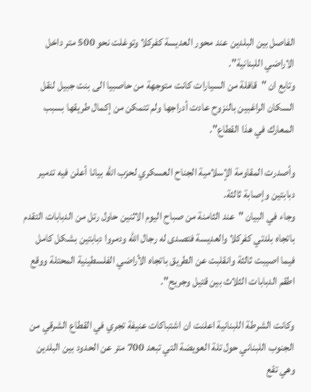الفاصل بين البلدين عند محور العديسة كفركلا وتوغلت نحو 500 متر داخل الاراضي اللبنانية".
وتابع ان "قافلة من السيارات كانت متوجهة من حاصبيا الى بنت جبيل لنقل السكان الراغبين بالنزوح عادت أدراجها ولم تتمكن من إكمال طريقها بسبب المعارك في هذا القطاع".

وأصدرت المقاومة الإسلامية الجناح العسكري لحزب الله بيانا أعلن فيه تدمير دبابتين وإصابة ثالثة.
وجاء في البيان "عند الثامنة من صباح اليوم الاثنين حاول رتل من الدبابات التقدم باتجاه بلدتي كفركلا والعديسة فتصدى له رجال الله ودمروا دبابتين بشكل كامل فيما اصيبت ثالثة وانقلبت عن الطريق باتجاه الأراضي الفلسطينية المحتلة ووقع اطقم الدبابات الثلاث بين قتيل وجريح".

وكانت الشرطة اللبنانية اعلنت ان اشتباكات عنيفة تجري في القطاع الشرقي من الجنوب اللبناني حول تلة العويضة التي تبعد 700 متر عن الحدود بين البلدين وهي تقع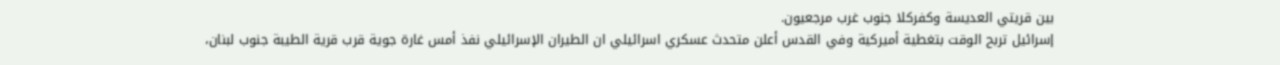بين قريتي العديسة وكفركلا جنوب غرب مرجعيون.
إسرائيل تربح الوقت بتغطية أميركية وفي القدس أعلن متحدث عسكري اسرائيلي ان الطيران الإسرائيلي نفذ أمس غارة جوية قرب قرية الطيبة جنوب لبنان،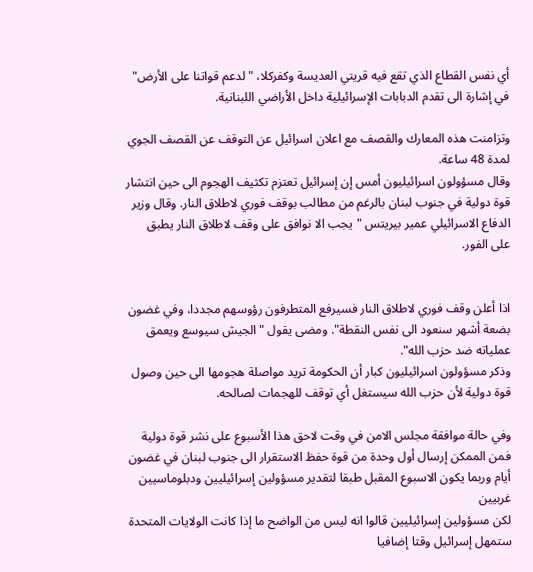أي نفس القطاع الذي تقع فيه قريتي العديسة وكفركلا، "لدعم قواتنا على الأرض" في إشارة الى تقدم الدبابات الإسرائيلية داخل الأراضي اللبنانية.

وتزامنت هذه المعارك والقصف مع اعلان اسرائيل عن التوقف عن القصف الجوي لمدة 48 ساعة.
وقال مسؤولون اسرائيليون أمس إن إسرائيل تعتزم تكثيف الهجوم الى حين انتشار قوة دولية في جنوب لبنان بالرغم من مطالب بوقف فوري لاطلاق النار. وقال وزير الدفاع الاسرائيلي عمير بيريتس "يجب الا نوافق على وقف لاطلاق النار يطبق على الفور.


اذا أعلن وقف فوري لاطلاق النار فسيرفع المتطرفون رؤوسهم مجددا، وفي غضون بضعة أشهر سنعود الى نفس النقطة". ومضى يقول "الجيش سيوسع ويعمق عملياته ضد حزب الله".
وذكر مسؤولون اسرائيليون كبار أن الحكومة تريد مواصلة هجومها الى حين وصول قوة دولية لأن حزب الله سيستغل أي توقف للهجمات لصالحه.

وفي حالة موافقة مجلس الامن في وقت لاحق هذا الأسبوع على نشر قوة دولية فمن الممكن إرسال أول وحدة من قوة حفظ الاستقرار الى جنوب لبنان في غضون أيام وربما يكون الاسبوع المقبل طبقا لتقدير مسؤولين إسرائيليين ودبلوماسيين غربيين
لكن مسؤولين إسرائيليين قالوا انه ليس من الواضح ما إذا كانت الولايات المتحدة ستمهل إسرائيل وقتا إضافيا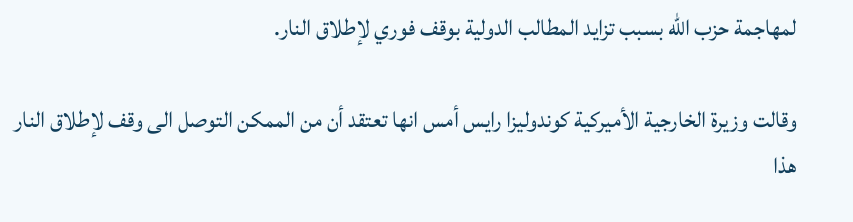لمهاجمة حزب الله بسبب تزايد المطالب الدولية بوقف فوري لإطلاق النار.

وقالت وزيرة الخارجية الأميركية كوندوليزا رايس أمس انها تعتقد أن من الممكن التوصل الى وقف لإطلاق النار هذا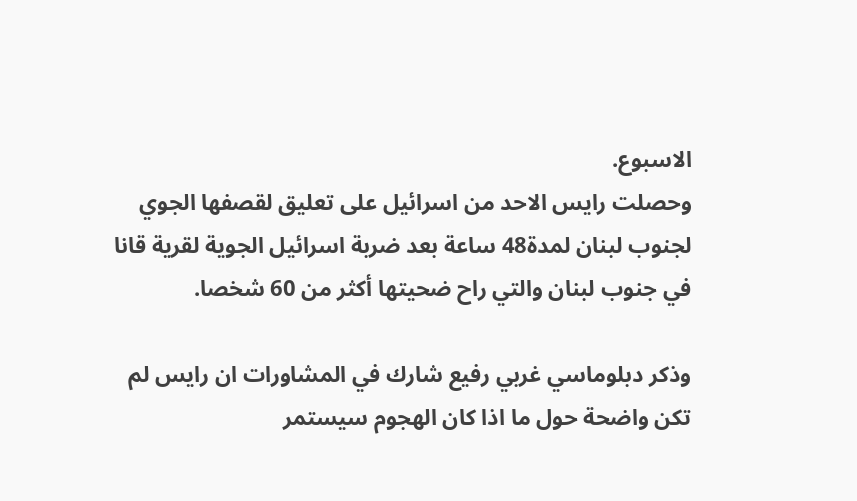الاسبوع.
وحصلت رايس الاحد من اسرائيل على تعليق لقصفها الجوي لجنوب لبنان لمدة48 ساعة بعد ضربة اسرائيل الجوية لقرية قانا في جنوب لبنان والتي راح ضحيتها أكثر من 60 شخصا.

وذكر دبلوماسي غربي رفيع شارك في المشاورات ان رايس لم تكن واضحة حول ما اذا كان الهجوم سيستمر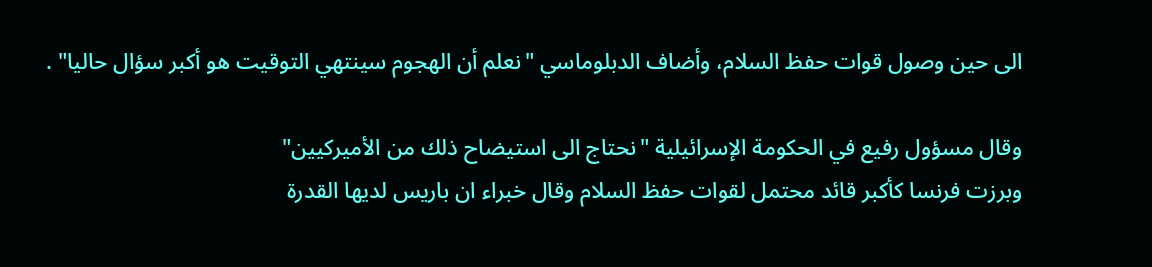الى حين وصول قوات حفظ السلام، وأضاف الدبلوماسي "نعلم أن الهجوم سينتهي التوقيت هو أكبر سؤال حاليا" .

وقال مسؤول رفيع في الحكومة الإسرائيلية "نحتاج الى استيضاح ذلك من الأميركيين"
وبرزت فرنسا كأكبر قائد محتمل لقوات حفظ السلام وقال خبراء ان باريس لديها القدرة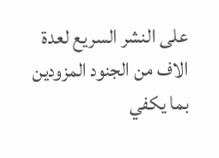على النشر السريع لعدة الاف من الجنود المزودين بما يكفي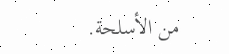من الأسلحة.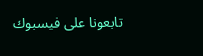تابعونا على فيسبوك